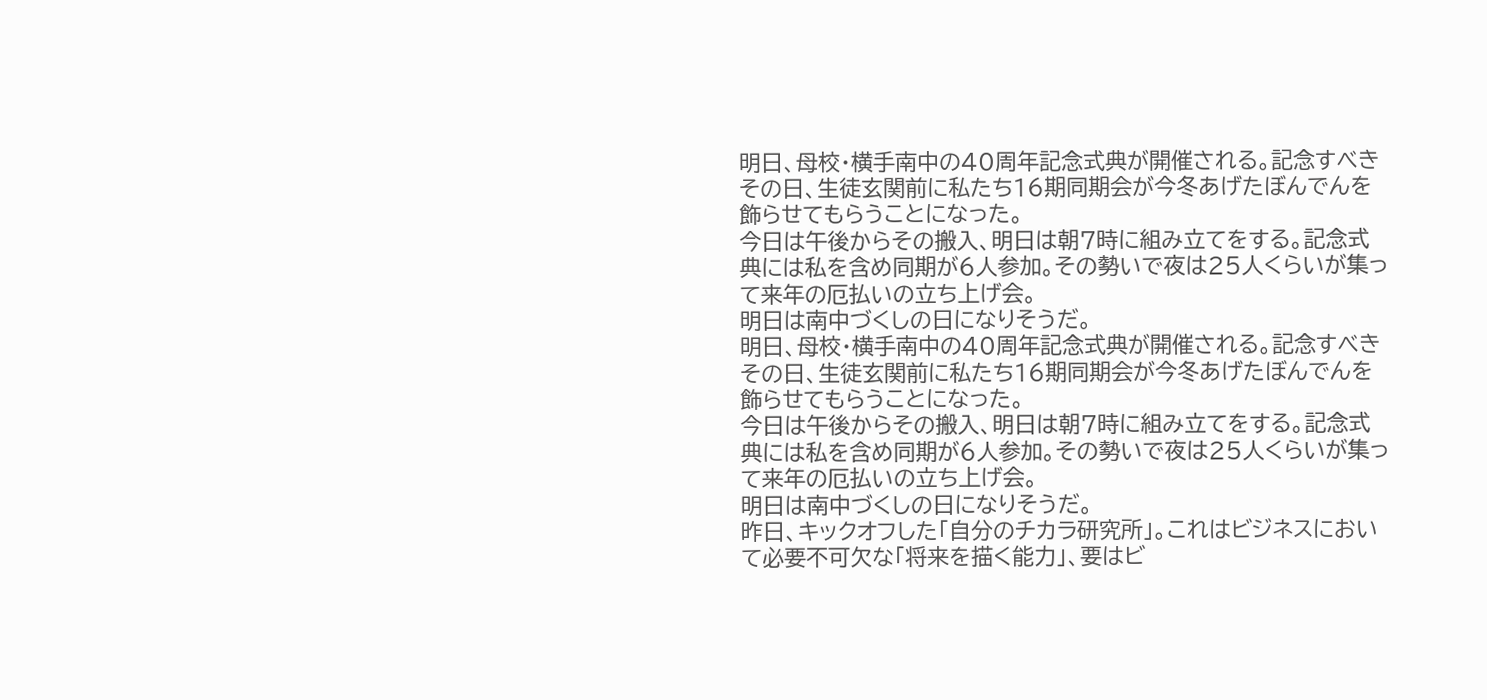明日、母校・横手南中の40周年記念式典が開催される。記念すべきその日、生徒玄関前に私たち16期同期会が今冬あげたぼんでんを飾らせてもらうことになった。
今日は午後からその搬入、明日は朝7時に組み立てをする。記念式典には私を含め同期が6人参加。その勢いで夜は25人くらいが集って来年の厄払いの立ち上げ会。
明日は南中づくしの日になりそうだ。
明日、母校・横手南中の40周年記念式典が開催される。記念すべきその日、生徒玄関前に私たち16期同期会が今冬あげたぼんでんを飾らせてもらうことになった。
今日は午後からその搬入、明日は朝7時に組み立てをする。記念式典には私を含め同期が6人参加。その勢いで夜は25人くらいが集って来年の厄払いの立ち上げ会。
明日は南中づくしの日になりそうだ。
昨日、キックオフした「自分のチカラ研究所」。これはビジネスにおいて必要不可欠な「将来を描く能力」、要はビ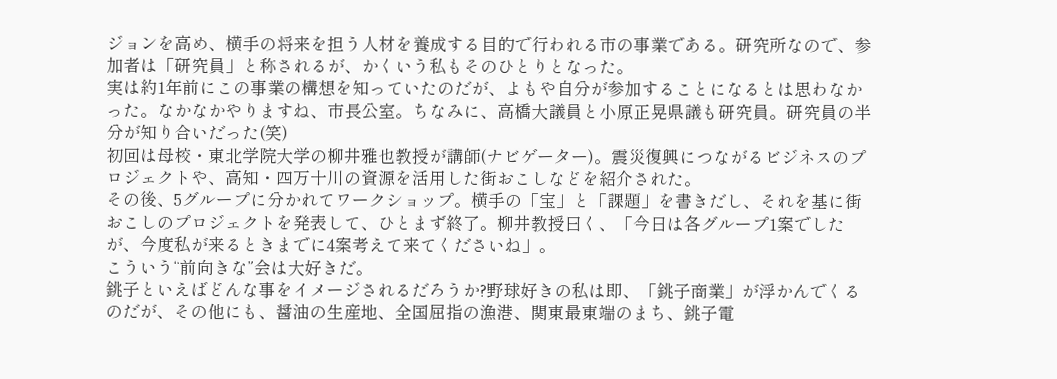ジョンを高め、横手の将来を担う人材を養成する目的で行われる市の事業である。研究所なので、参加者は「研究員」と称されるが、かくいう私もそのひとりとなった。
実は約1年前にこの事業の構想を知っていたのだが、よもや自分が参加することになるとは思わなかった。なかなかやりますね、市長公室。ちなみに、高橋大議員と小原正晃県議も研究員。研究員の半分が知り合いだった(笑)
初回は母校・東北学院大学の柳井雅也教授が講師(ナビゲーター)。震災復興につながるビジネスのプロジェクトや、高知・四万十川の資源を活用した街おこしなどを紹介された。
その後、5グループに分かれてワークショップ。横手の「宝」と「課題」を書きだし、それを基に街おこしのプロジェクトを発表して、ひとまず終了。柳井教授曰く、「今日は各グループ1案でしたが、今度私が来るときまでに4案考えて来てくださいね」。
こういう“前向きな”会は大好きだ。
銚子といえばどんな事をイメージされるだろうか?野球好きの私は即、「銚子商業」が浮かんでくるのだが、その他にも、醤油の生産地、全国屈指の漁港、関東最東端のまち、銚子電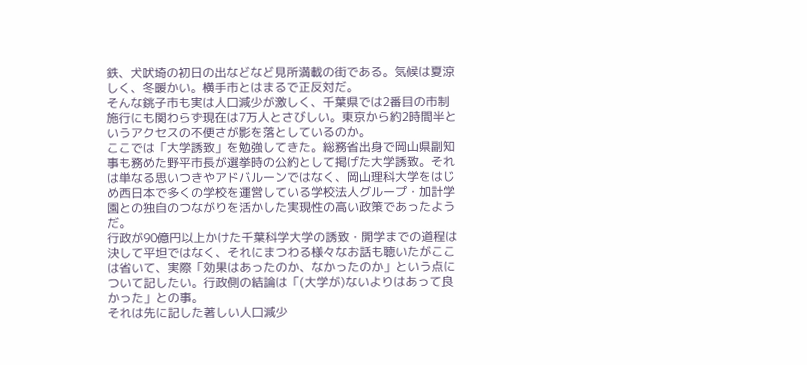鉄、犬吠埼の初日の出などなど見所満載の街である。気候は夏涼しく、冬暖かい。横手市とはまるで正反対だ。
そんな銚子市も実は人口減少が激しく、千葉県では2番目の市制施行にも関わらず現在は7万人とさびしい。東京から約2時間半というアクセスの不便さが影を落としているのか。
ここでは「大学誘致」を勉強してきた。総務省出身で岡山県副知事も務めた野平市長が選挙時の公約として掲げた大学誘致。それは単なる思いつきやアドバルーンではなく、岡山理科大学をはじめ西日本で多くの学校を運営している学校法人グループ・加計学園との独自のつながりを活かした実現性の高い政策であったようだ。
行政が90億円以上かけた千葉科学大学の誘致・開学までの道程は決して平坦ではなく、それにまつわる様々なお話も聴いたがここは省いて、実際「効果はあったのか、なかったのか」という点について記したい。行政側の結論は「(大学が)ないよりはあって良かった」との事。
それは先に記した著しい人口減少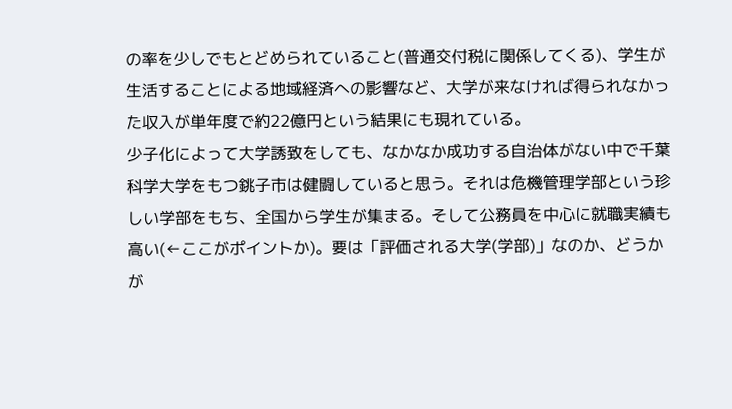の率を少しでもとどめられていること(普通交付税に関係してくる)、学生が生活することによる地域経済への影響など、大学が来なければ得られなかった収入が単年度で約22億円という結果にも現れている。
少子化によって大学誘致をしても、なかなか成功する自治体がない中で千葉科学大学をもつ銚子市は健闘していると思う。それは危機管理学部という珍しい学部をもち、全国から学生が集まる。そして公務員を中心に就職実績も高い(←ここがポイントか)。要は「評価される大学(学部)」なのか、どうかが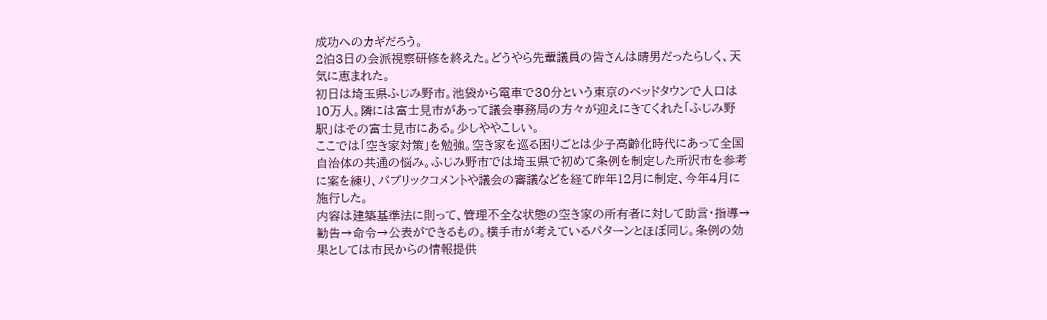成功へのカギだろう。
2泊3日の会派視察研修を終えた。どうやら先輩議員の皆さんは晴男だったらしく、天気に恵まれた。
初日は埼玉県ふじみ野市。池袋から電車で30分という東京のベッドタウンで人口は10万人。隣には富士見市があって議会事務局の方々が迎えにきてくれた「ふじみ野駅」はその富士見市にある。少しややこしい。
ここでは「空き家対策」を勉強。空き家を巡る困りごとは少子高齢化時代にあって全国自治体の共通の悩み。ふじみ野市では埼玉県で初めて条例を制定した所沢市を参考に案を練り、パブリックコメントや議会の審議などを経て昨年12月に制定、今年4月に施行した。
内容は建築基準法に則って、管理不全な状態の空き家の所有者に対して助言・指導→勧告→命令→公表ができるもの。横手市が考えているパターンとほぼ同じ。条例の効果としては市民からの情報提供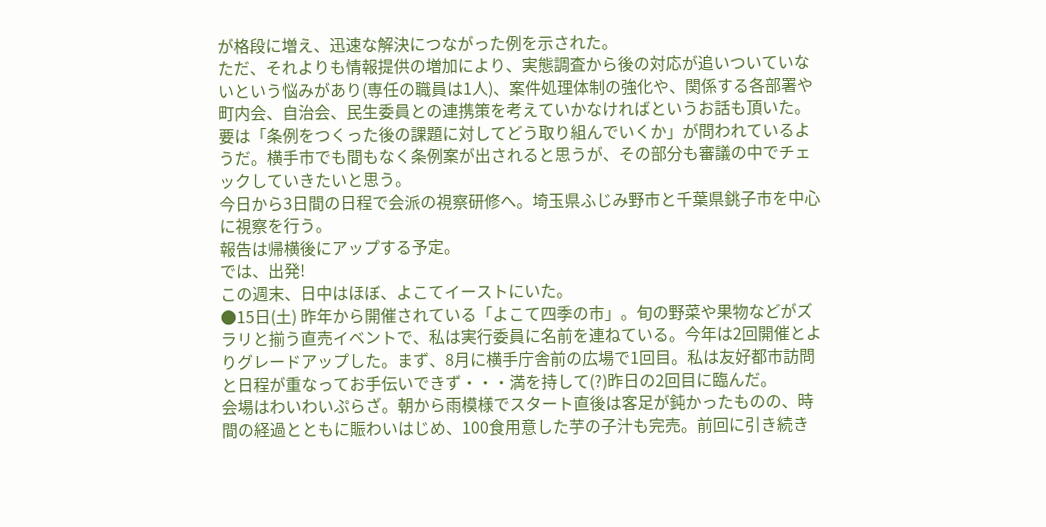が格段に増え、迅速な解決につながった例を示された。
ただ、それよりも情報提供の増加により、実態調査から後の対応が追いついていないという悩みがあり(専任の職員は1人)、案件処理体制の強化や、関係する各部署や町内会、自治会、民生委員との連携策を考えていかなければというお話も頂いた。
要は「条例をつくった後の課題に対してどう取り組んでいくか」が問われているようだ。横手市でも間もなく条例案が出されると思うが、その部分も審議の中でチェックしていきたいと思う。
今日から3日間の日程で会派の視察研修へ。埼玉県ふじみ野市と千葉県銚子市を中心に視察を行う。
報告は帰横後にアップする予定。
では、出発!
この週末、日中はほぼ、よこてイーストにいた。
●15日(土) 昨年から開催されている「よこて四季の市」。旬の野菜や果物などがズラリと揃う直売イベントで、私は実行委員に名前を連ねている。今年は2回開催とよりグレードアップした。まず、8月に横手庁舎前の広場で1回目。私は友好都市訪問と日程が重なってお手伝いできず・・・満を持して(?)昨日の2回目に臨んだ。
会場はわいわいぷらざ。朝から雨模様でスタート直後は客足が鈍かったものの、時間の経過とともに賑わいはじめ、100食用意した芋の子汁も完売。前回に引き続き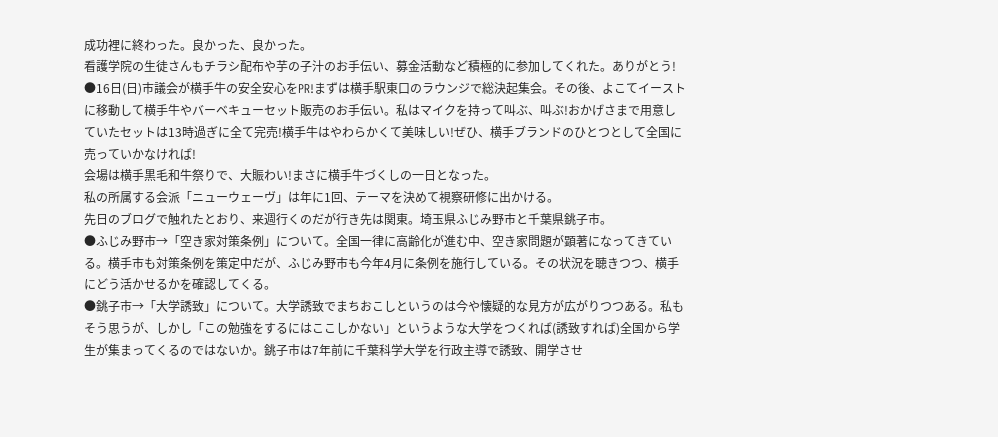成功裡に終わった。良かった、良かった。
看護学院の生徒さんもチラシ配布や芋の子汁のお手伝い、募金活動など積極的に参加してくれた。ありがとう!
●16日(日)市議会が横手牛の安全安心をPR!まずは横手駅東口のラウンジで総決起集会。その後、よこてイーストに移動して横手牛やバーベキューセット販売のお手伝い。私はマイクを持って叫ぶ、叫ぶ!おかげさまで用意していたセットは13時過ぎに全て完売!横手牛はやわらかくて美味しい!ぜひ、横手ブランドのひとつとして全国に売っていかなければ!
会場は横手黒毛和牛祭りで、大賑わい!まさに横手牛づくしの一日となった。
私の所属する会派「ニューウェーヴ」は年に1回、テーマを決めて視察研修に出かける。
先日のブログで触れたとおり、来週行くのだが行き先は関東。埼玉県ふじみ野市と千葉県銚子市。
●ふじみ野市→「空き家対策条例」について。全国一律に高齢化が進む中、空き家問題が顕著になってきている。横手市も対策条例を策定中だが、ふじみ野市も今年4月に条例を施行している。その状況を聴きつつ、横手にどう活かせるかを確認してくる。
●銚子市→「大学誘致」について。大学誘致でまちおこしというのは今や懐疑的な見方が広がりつつある。私もそう思うが、しかし「この勉強をするにはここしかない」というような大学をつくれば(誘致すれば)全国から学生が集まってくるのではないか。銚子市は7年前に千葉科学大学を行政主導で誘致、開学させ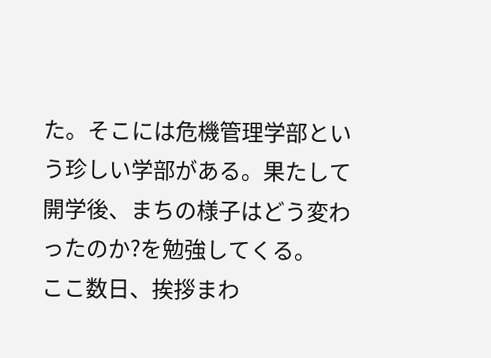た。そこには危機管理学部という珍しい学部がある。果たして開学後、まちの様子はどう変わったのか?を勉強してくる。
ここ数日、挨拶まわ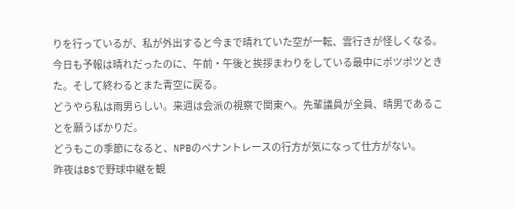りを行っているが、私が外出すると今まで晴れていた空が一転、雲行きが怪しくなる。
今日も予報は晴れだったのに、午前・午後と挨拶まわりをしている最中にポツポツときた。そして終わるとまた青空に戻る。
どうやら私は雨男らしい。来週は会派の視察で関東へ。先輩議員が全員、晴男であることを願うばかりだ。
どうもこの季節になると、NPBのペナントレースの行方が気になって仕方がない。
昨夜はBSで野球中継を観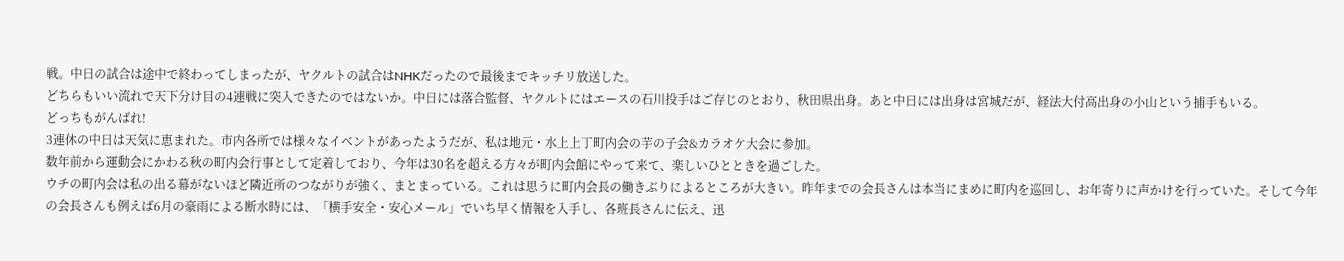戦。中日の試合は途中で終わってしまったが、ヤクルトの試合はNHKだったので最後までキッチリ放送した。
どちらもいい流れで天下分け目の4連戦に突入できたのではないか。中日には落合監督、ヤクルトにはエースの石川投手はご存じのとおり、秋田県出身。あと中日には出身は宮城だが、経法大付高出身の小山という捕手もいる。
どっちもがんばれ!
3連休の中日は天気に恵まれた。市内各所では様々なイベントがあったようだが、私は地元・水上上丁町内会の芋の子会&カラオケ大会に参加。
数年前から運動会にかわる秋の町内会行事として定着しており、今年は30名を超える方々が町内会館にやって来て、楽しいひとときを過ごした。
ウチの町内会は私の出る幕がないほど隣近所のつながりが強く、まとまっている。これは思うに町内会長の働きぶりによるところが大きい。昨年までの会長さんは本当にまめに町内を巡回し、お年寄りに声かけを行っていた。そして今年の会長さんも例えば6月の豪雨による断水時には、「横手安全・安心メール」でいち早く情報を入手し、各班長さんに伝え、迅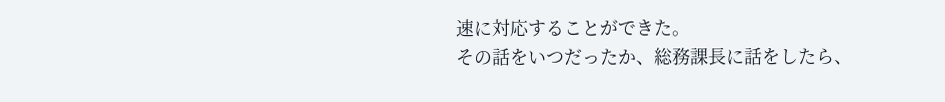速に対応することができた。
その話をいつだったか、総務課長に話をしたら、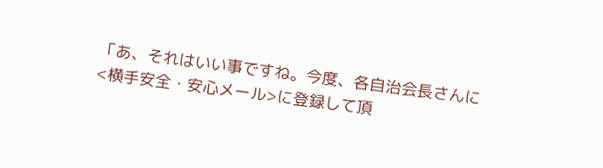「あ、それはいい事ですね。今度、各自治会長さんに<横手安全・安心メール>に登録して頂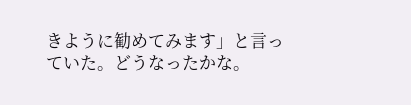きように勧めてみます」と言っていた。どうなったかな。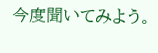今度聞いてみよう。